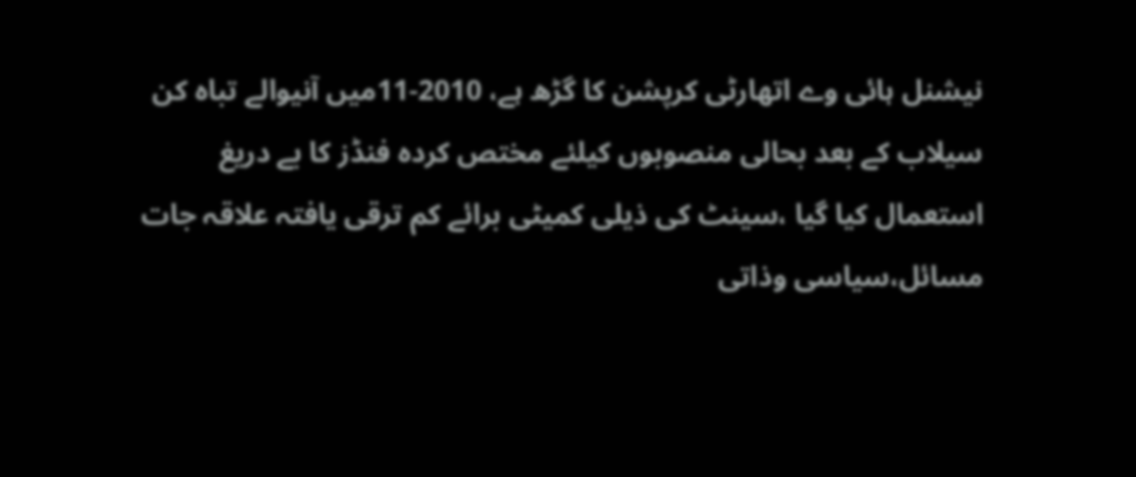نیشنل ہائی وے اتھارٹی کرپشن کا گڑھ ہے، 2010-11میں آنیوالے تباہ کن سیلاب کے بعد بحالی منصوبوں کیلئے مختص کردہ فنڈز کا بے دریغ استعمال کیا گیا ،سینٹ کی ذیلی کمیٹی برائے کم ترقی یافتہ علاقہ جات مسائل،سیاسی وذاتی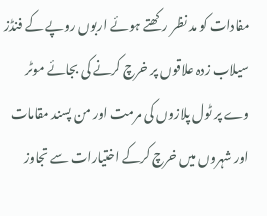مفادات کو مد نظر رکھتے ہوئے اربوں روپے کے فنڈز سیلاب زدہ علاقوں پر خرچ کرنے کی بجائے موٹر وے پر ٹول پلازوں کی مرمت اور من پسند مقامات اور شہروں میں خرچ کرکے اختیارات سے تجاوز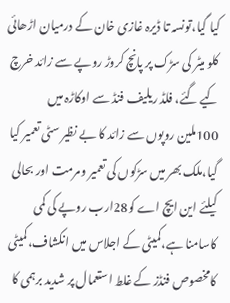کیا گیا،تونسہ تا ڈیرہ غازی خان کے درمیان اڑھائی کلو میٹر کی سڑک پر پانچ کروڑ روپے سے زائد خرچ کیے گئے، فلڈ ریلیف فنڈ سے اوکاڑہ میں 100ملین روپوں سے زائد کا بے نظیر سٹی تعمیر کیا گیا،ملک بھر میں سڑکوں کی تعمیر ومرمت اور بحالی کیلئے این ایچ اے کو28ارب روپے کی کمی کاسامنا ہے،کمیٹی کے اجلاس میں انکشاف،کمیٹی کامخصوص فنڈز کے غلط استعمال پر شدید برہمی کا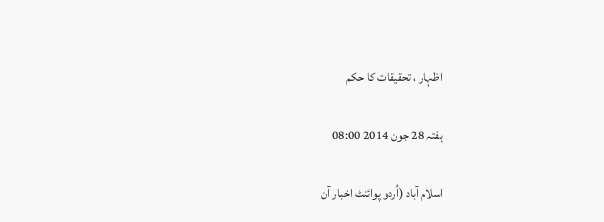اظہار ، تحقیقات کا حکم

ہفتہ 28 جون 2014 08:00

اسلام آباد (اُردو پوائنٹ اخبار آن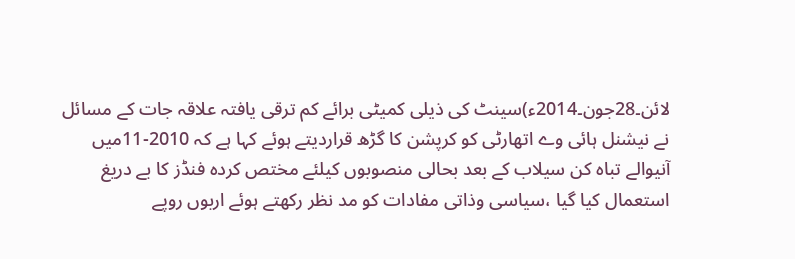لائن۔28جون۔2014ء)سینٹ کی ذیلی کمیٹی برائے کم ترقی یافتہ علاقہ جات کے مسائل نے نیشنل ہائی وے اتھارٹی کو کرپشن کا گڑھ قراردیتے ہوئے کہا ہے کہ 2010-11میں آنیوالے تباہ کن سیلاب کے بعد بحالی منصوبوں کیلئے مختص کردہ فنڈز کا بے دریغ استعمال کیا گیا ،سیاسی وذاتی مفادات کو مد نظر رکھتے ہوئے اربوں روپے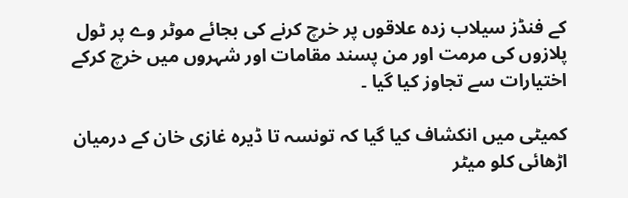کے فنڈز سیلاب زدہ علاقوں پر خرچ کرنے کی بجائے موٹر وے پر ٹول پلازوں کی مرمت اور من پسند مقامات اور شہروں میں خرچ کرکے اختیارات سے تجاوز کیا گیا ۔

کمیٹی میں انکشاف کیا گیا کہ تونسہ تا ڈیرہ غازی خان کے درمیان اڑھائی کلو میٹر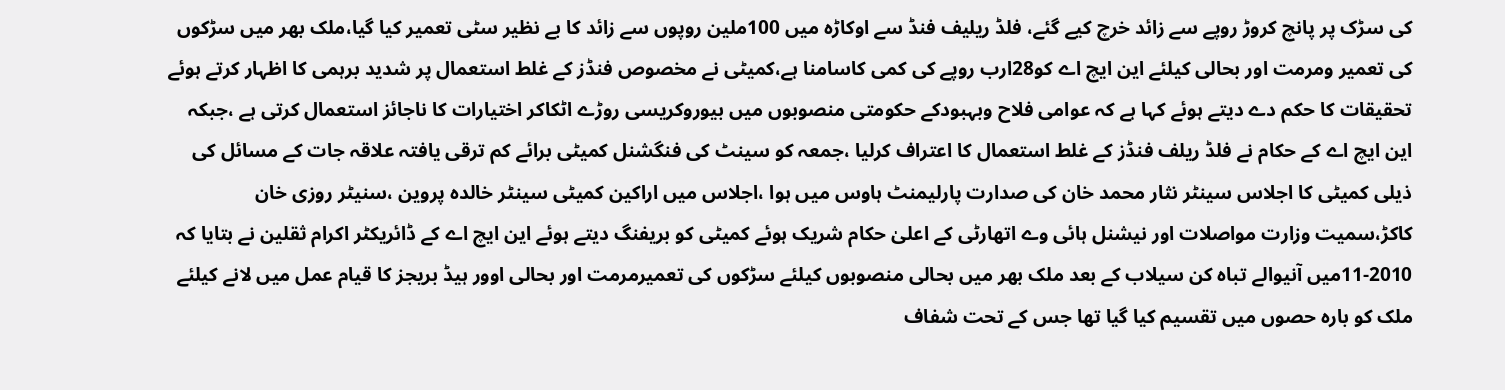کی سڑک پر پانچ کروڑ روپے سے زائد خرچ کیے گئے، فلڈ ریلیف فنڈ سے اوکاڑہ میں 100ملین روپوں سے زائد کا بے نظیر سٹی تعمیر کیا گیا،ملک بھر میں سڑکوں کی تعمیر ومرمت اور بحالی کیلئے این ایچ اے کو28ارب روپے کی کمی کاسامنا ہے،کمیٹی نے مخصوص فنڈز کے غلط استعمال پر شدید برہمی کا اظہار کرتے ہوئے تحقیقات کا حکم دے دیتے ہوئے کہا ہے کہ عوامی فلاح وبہبودکے حکومتی منصوبوں میں بیوروکریسی روڑے اٹکاکر اختیارات کا ناجائز استعمال کرتی ہے ،جبکہ این ایچ اے کے حکام نے فلڈ ریلف فنڈز کے غلط استعمال کا اعتراف کرلیا ،جمعہ کو سینٹ کی فنگشنل کمیٹی برائے کم ترقی یافتہ علاقہ جات کے مسائل کی ذیلی کمیٹی کا اجلاس سینٹر نثار محمد خان کی صدارت پارلیمنٹ ہاوس میں ہوا ،اجلاس میں اراکین کمیٹی سینٹر خالدہ پروین ،سنیٹر روزی خان کاکڑ،سمیت وزارت مواصلات اور نیشنل ہائی وے اتھارٹی کے اعلیٰ حکام شریک ہوئے کمیٹی کو بریفنگ دیتے ہوئے این ایچ اے کے ڈائریکٹر اکرام ثقلین نے بتایا کہ 2010-11میں آنیوالے تباہ کن سیلاب کے بعد ملک بھر میں بحالی منصوبوں کیلئے سڑکوں کی تعمیرمرمت اور بحالی اوور ہیڈ بریجز کا قیام عمل میں لانے کیلئے ملک کو بارہ حصوں میں تقسیم کیا گیا تھا جس کے تحت شفاف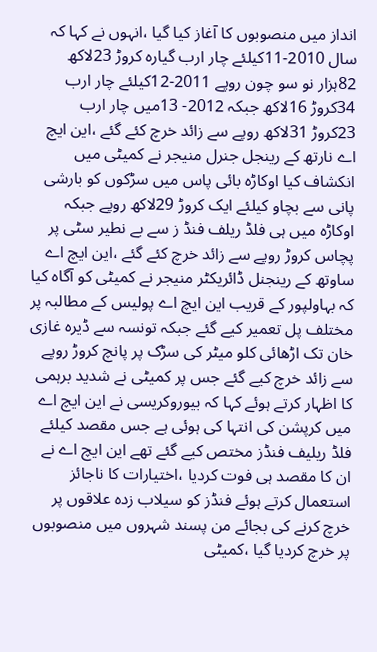انداز میں منصوبوں کا آغاز کیا گیا ،انہوں نے کہا کہ سال 2010-11کیلئے چار ارب گیارہ کروڑ 23لاکھ 82ہزار نو سو چون روپے 2011-12کیلئے چار ارب 34کروڑ 16لاکھ جبکہ 2012- 13میں چار ارب 23کروڑ 31لاکھ روپے سے زائد خرچ کئے گئے ،این ایچ اے نارتھ کے رینجل جنرل منیجر نے کمیٹی میں انکشاف کیا اوکاڑہ بائی پاس میں سڑکوں کو بارشی پانی سے بچاو کیلئے ایک کروڑ 29لاکھ روپے جبکہ اوکاڑہ میں ہی فلڈ ریلف فنڈ ز سے بے نطیر سٹی پر پچاس کروڑ روپے سے زائد خرچ کئے گئے ،این ایچ اے ساوتھ کے رینجنل ڈائریکٹر منیجر نے کمیٹی کو آگاہ کیا کہ بہاولپور کے قریب این ایچ اے پولیس کے مطالبہ پر مختلف پل تعمیر کیے گئے جبکہ تونسہ سے ڈیرہ غازی خان تک اڑھائی کلو میٹر کی سڑک پر پانچ کروڑ روپے سے زائد خرچ کیے گئے جس پر کمیٹی نے شدید برہمی کا اظہار کرتے ہوئے کہا کہ بیوروکریسی نے این ایچ اے میں کرپشن کی انتہا کی ہوئی ہے جس مقصد کیلئے فلڈ ریلیف فنڈز مختص کیے گئے تھے این ایچ اے نے ان کا مقصد ہی فوت کردیا ،اختیارات کا ناجائز استعمال کرتے ہوئے فنڈز کو سیلاب زدہ علاقوں پر خرچ کرنے کی بجائے من پسند شہروں میں منصوبوں پر خرچ کردیا گیا ،کمیٹی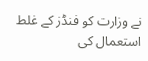نے وزارت کو فنڈز کے غلط استعمال کی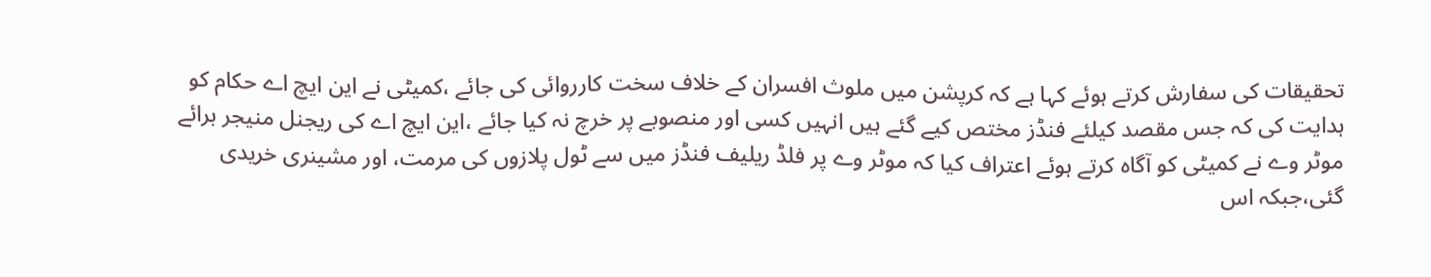تحقیقات کی سفارش کرتے ہوئے کہا ہے کہ کرپشن میں ملوث افسران کے خلاف سخت کارروائی کی جائے ،کمیٹی نے این ایچ اے حکام کو ہدایت کی کہ جس مقصد کیلئے فنڈز مختص کیے گئے ہیں انہیں کسی اور منصوبے پر خرچ نہ کیا جائے ،این ایچ اے کی ریجنل منیجر برائے موٹر وے نے کمیٹی کو آگاہ کرتے ہوئے اعتراف کیا کہ موٹر وے پر فلڈ ریلیف فنڈز میں سے ٹول پلازوں کی مرمت، اور مشینری خریدی گئی،جبکہ اس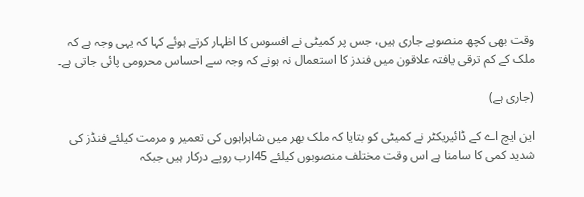وقت بھی کچھ منصوبے جاری ہیں، جس پر کمیٹی نے افسوس کا اظہار کرتے ہوئے کہا کہ یہی وجہ ہے کہ ملک کے کم ترقی یافتہ علاقون میں فندز کا استعمال نہ ہونے کہ وجہ سے احساس محرومی پائی جاتی ہے۔

(جاری ہے)

این ایچ اے کے ڈائیریکٹر نے کمیٹی کو بتایا کہ ملک بھر میں شاہراہوں کی تعمیر و مرمت کیلئے فنڈز کی شدید کمی کا سامنا ہے اس وقت مختلف منصوبوں کیلئے 45ارب روپے درکار ہیں جبکہ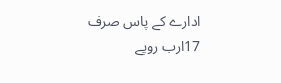ادارے کے پاس صرف 17ارب روپے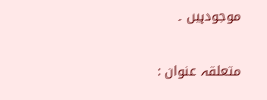موجودہیں ۔

متعلقہ عنوان :